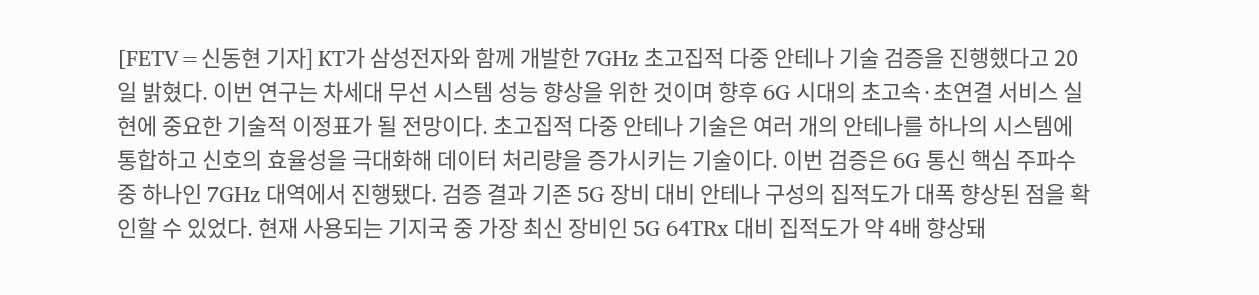[FETV=신동현 기자] KT가 삼성전자와 함께 개발한 7GHz 초고집적 다중 안테나 기술 검증을 진행했다고 20일 밝혔다. 이번 연구는 차세대 무선 시스템 성능 향상을 위한 것이며 향후 6G 시대의 초고속·초연결 서비스 실현에 중요한 기술적 이정표가 될 전망이다. 초고집적 다중 안테나 기술은 여러 개의 안테나를 하나의 시스템에 통합하고 신호의 효율성을 극대화해 데이터 처리량을 증가시키는 기술이다. 이번 검증은 6G 통신 핵심 주파수 중 하나인 7GHz 대역에서 진행됐다. 검증 결과 기존 5G 장비 대비 안테나 구성의 집적도가 대폭 향상된 점을 확인할 수 있었다. 현재 사용되는 기지국 중 가장 최신 장비인 5G 64TRx 대비 집적도가 약 4배 향상돼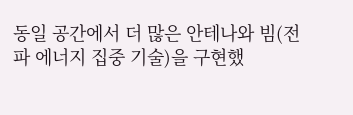동일 공간에서 더 많은 안테나와 빔(전파 에너지 집중 기술)을 구현했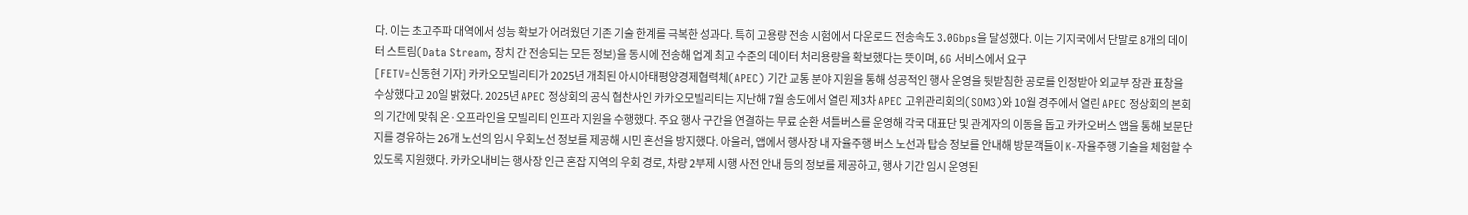다. 이는 초고주파 대역에서 성능 확보가 어려웠던 기존 기술 한계를 극복한 성과다. 특히 고용량 전송 시험에서 다운로드 전송속도 3.0Gbps을 달성했다. 이는 기지국에서 단말로 8개의 데이터 스트림(Data Stream, 장치 간 전송되는 모든 정보)을 동시에 전송해 업계 최고 수준의 데이터 처리용량을 확보했다는 뜻이며, 6G 서비스에서 요구
[FETV=신동현 기자] 카카오모빌리티가 2025년 개최된 아시아태평양경제협력체(APEC) 기간 교통 분야 지원을 통해 성공적인 행사 운영을 뒷받침한 공로를 인정받아 외교부 장관 표창을 수상했다고 20일 밝혔다. 2025년 APEC 정상회의 공식 협찬사인 카카오모빌리티는 지난해 7월 송도에서 열린 제3차 APEC 고위관리회의(SOM3)와 10월 경주에서 열린 APEC 정상회의 본회의 기간에 맞춰 온·오프라인을 모빌리티 인프라 지원을 수행했다. 주요 행사 구간을 연결하는 무료 순환 셔틀버스를 운영해 각국 대표단 및 관계자의 이동을 돕고 카카오버스 앱을 통해 보문단지를 경유하는 26개 노선의 임시 우회노선 정보를 제공해 시민 혼선을 방지했다. 아울러, 앱에서 행사장 내 자율주행 버스 노선과 탑승 정보를 안내해 방문객들이 K-자율주행 기술을 체험할 수 있도록 지원했다. 카카오내비는 행사장 인근 혼잡 지역의 우회 경로, 차량 2부제 시행 사전 안내 등의 정보를 제공하고, 행사 기간 임시 운영된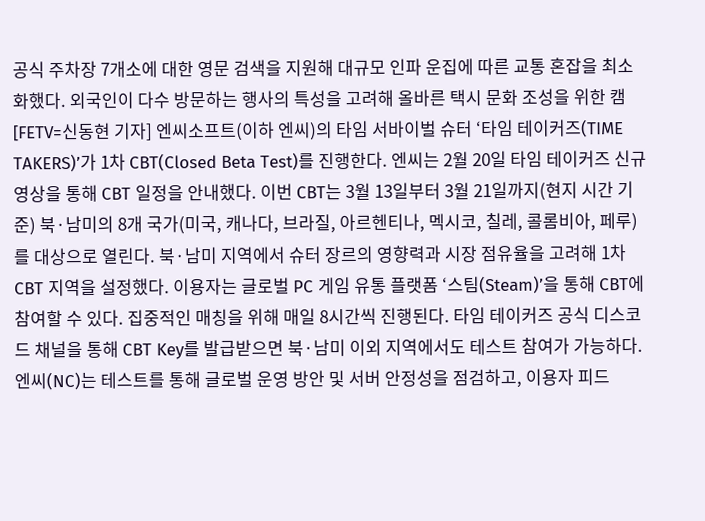공식 주차장 7개소에 대한 영문 검색을 지원해 대규모 인파 운집에 따른 교통 혼잡을 최소화했다. 외국인이 다수 방문하는 행사의 특성을 고려해 올바른 택시 문화 조성을 위한 캠
[FETV=신동현 기자] 엔씨소프트(이하 엔씨)의 타임 서바이벌 슈터 ‘타임 테이커즈(TIME TAKERS)’가 1차 CBT(Closed Beta Test)를 진행한다. 엔씨는 2월 20일 타임 테이커즈 신규 영상을 통해 CBT 일정을 안내했다. 이번 CBT는 3월 13일부터 3월 21일까지(현지 시간 기준) 북·남미의 8개 국가(미국, 캐나다, 브라질, 아르헨티나, 멕시코, 칠레, 콜롬비아, 페루)를 대상으로 열린다. 북·남미 지역에서 슈터 장르의 영향력과 시장 점유율을 고려해 1차 CBT 지역을 설정했다. 이용자는 글로벌 PC 게임 유통 플랫폼 ‘스팀(Steam)’을 통해 CBT에 참여할 수 있다. 집중적인 매칭을 위해 매일 8시간씩 진행된다. 타임 테이커즈 공식 디스코드 채널을 통해 CBT Key를 발급받으면 북·남미 이외 지역에서도 테스트 참여가 가능하다. 엔씨(NC)는 테스트를 통해 글로벌 운영 방안 및 서버 안정성을 점검하고, 이용자 피드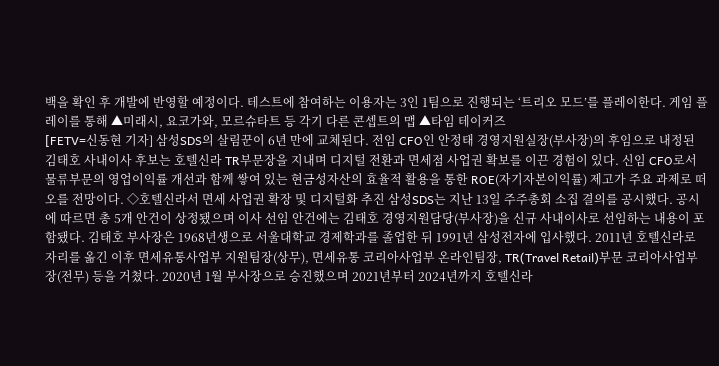백을 확인 후 개발에 반영할 예정이다. 테스트에 참여하는 이용자는 3인 1팀으로 진행되는 ‘트리오 모드’를 플레이한다. 게임 플레이를 통해 ▲미래시, 요코가와, 모르슈타트 등 각기 다른 콘셉트의 맵 ▲타임 테이커즈
[FETV=신동현 기자] 삼성SDS의 살림꾼이 6년 만에 교체된다. 전임 CFO인 안정태 경영지원실장(부사장)의 후임으로 내정된 김태호 사내이사 후보는 호텔신라 TR부문장을 지내며 디지털 전환과 면세점 사업권 확보를 이끈 경험이 있다. 신임 CFO로서 물류부문의 영업이익률 개선과 함께 쌓여 있는 현금성자산의 효율적 활용을 통한 ROE(자기자본이익률) 제고가 주요 과제로 떠오를 전망이다. ◇호텔신라서 면세 사업권 확장 및 디지털화 추진 삼성SDS는 지난 13일 주주총회 소집 결의를 공시했다. 공시에 따르면 총 5개 안건이 상정됐으며 이사 선임 안건에는 김태호 경영지원담당(부사장)을 신규 사내이사로 선임하는 내용이 포함됐다. 김태호 부사장은 1968년생으로 서울대학교 경제학과를 졸업한 뒤 1991년 삼성전자에 입사했다. 2011년 호텔신라로 자리를 옮긴 이후 면세유통사업부 지원팀장(상무), 면세유통 코리아사업부 온라인팀장, TR(Travel Retail)부문 코리아사업부장(전무) 등을 거쳤다. 2020년 1월 부사장으로 승진했으며 2021년부터 2024년까지 호텔신라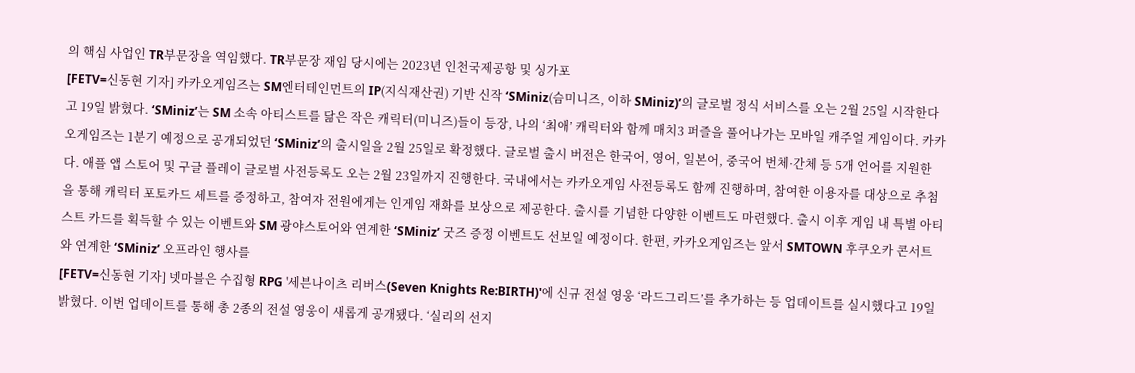의 핵심 사업인 TR부문장을 역임했다. TR부문장 재임 당시에는 2023년 인천국제공항 및 싱가포
[FETV=신동현 기자] 카카오게임즈는 SM엔터테인먼트의 IP(지식재산권) 기반 신작 ‘SMiniz(슴미니즈, 이하 SMiniz)’의 글로벌 정식 서비스를 오는 2월 25일 시작한다고 19일 밝혔다. ‘SMiniz’는 SM 소속 아티스트를 닮은 작은 캐릭터(미니즈)들이 등장, 나의 ‘최애’ 캐릭터와 함께 매치3 퍼즐을 풀어나가는 모바일 캐주얼 게임이다. 카카오게임즈는 1분기 예정으로 공개되었던 ‘SMiniz’의 출시일을 2월 25일로 확정했다. 글로벌 출시 버전은 한국어, 영어, 일본어, 중국어 번체·간체 등 5개 언어를 지원한다. 애플 앱 스토어 및 구글 플레이 글로벌 사전등록도 오는 2월 23일까지 진행한다. 국내에서는 카카오게임 사전등록도 함께 진행하며, 참여한 이용자를 대상으로 추첨을 통해 캐릭터 포토카드 세트를 증정하고, 참여자 전원에게는 인게임 재화를 보상으로 제공한다. 출시를 기념한 다양한 이벤트도 마련했다. 출시 이후 게임 내 특별 아티스트 카드를 획득할 수 있는 이벤트와 SM 광야스토어와 연계한 ‘SMiniz’ 굿즈 증정 이벤트도 선보일 예정이다. 한편, 카카오게임즈는 앞서 SMTOWN 후쿠오카 콘서트와 연계한 ‘SMiniz’ 오프라인 행사를
[FETV=신동현 기자] 넷마블은 수집형 RPG '세븐나이츠 리버스(Seven Knights Re:BIRTH)'에 신규 전설 영웅 ‘라드그리드’를 추가하는 등 업데이트를 실시했다고 19일 밝혔다. 이번 업데이트를 통해 총 2종의 전설 영웅이 새롭게 공개됐다. ‘실리의 선지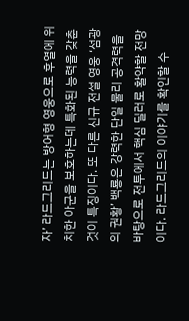자’ 라드그리드는 방어형 영웅으로 후열에 위치한 아군을 보호하는데 특화된 능력을 갖춘 것이 특징이다. 또 다른 신규 전설 영웅 ‘섬광의 권황’ 백룡은 강력한 단일 물리 공격력을 바탕으로 전투에서 핵심 딜러로 활약할 전망이다. 라드그리드의 이야기를 확인할 수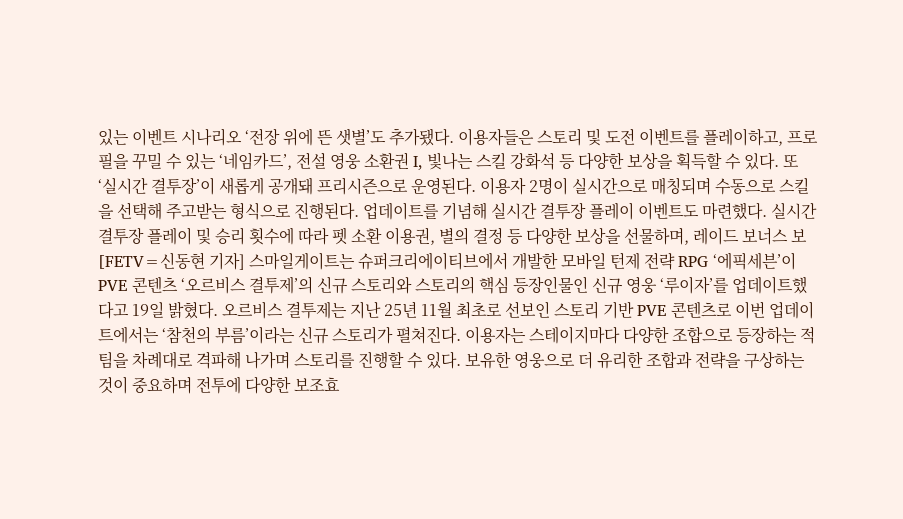있는 이벤트 시나리오 ‘전장 위에 뜬 샛별’도 추가됐다. 이용자들은 스토리 및 도전 이벤트를 플레이하고, 프로필을 꾸밀 수 있는 ‘네임카드’, 전설 영웅 소환권 I, 빛나는 스킬 강화석 등 다양한 보상을 획득할 수 있다. 또 ‘실시간 결투장’이 새롭게 공개돼 프리시즌으로 운영된다. 이용자 2명이 실시간으로 매칭되며 수동으로 스킬을 선택해 주고받는 형식으로 진행된다. 업데이트를 기념해 실시간 결투장 플레이 이벤트도 마련했다. 실시간 결투장 플레이 및 승리 횟수에 따라 펫 소환 이용권, 별의 결정 등 다양한 보상을 선물하며, 레이드 보너스 보
[FETV=신동현 기자] 스마일게이트는 슈퍼크리에이티브에서 개발한 모바일 턴제 전략 RPG ‘에픽세븐’이 PVE 콘텐츠 ‘오르비스 결투제’의 신규 스토리와 스토리의 핵심 등장인물인 신규 영웅 ‘루이자’를 업데이트했다고 19일 밝혔다. 오르비스 결투제는 지난 25년 11월 최초로 선보인 스토리 기반 PVE 콘텐츠로 이번 업데이트에서는 ‘참천의 부름’이라는 신규 스토리가 펼쳐진다. 이용자는 스테이지마다 다양한 조합으로 등장하는 적 팀을 차례대로 격파해 나가며 스토리를 진행할 수 있다. 보유한 영웅으로 더 유리한 조합과 전략을 구상하는 것이 중요하며 전투에 다양한 보조효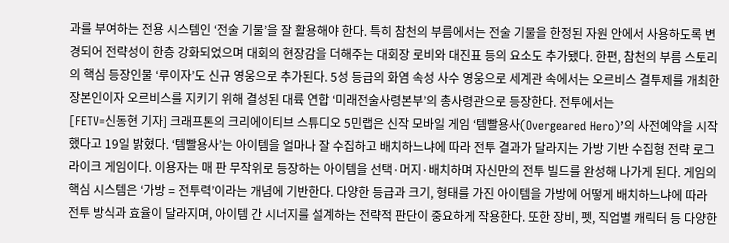과를 부여하는 전용 시스템인 ‘전술 기물’을 잘 활용해야 한다. 특히 참천의 부름에서는 전술 기물을 한정된 자원 안에서 사용하도록 변경되어 전략성이 한층 강화되었으며 대회의 현장감을 더해주는 대회장 로비와 대진표 등의 요소도 추가됐다. 한편, 참천의 부름 스토리의 핵심 등장인물 ‘루이자’도 신규 영웅으로 추가된다. 5성 등급의 화염 속성 사수 영웅으로 세계관 속에서는 오르비스 결투제를 개최한 장본인이자 오르비스를 지키기 위해 결성된 대륙 연합 ‘미래전술사령본부’의 총사령관으로 등장한다. 전투에서는
[FETV=신동현 기자] 크래프톤의 크리에이티브 스튜디오 5민랩은 신작 모바일 게임 ‘템빨용사(Overgeared Hero)’의 사전예약을 시작했다고 19일 밝혔다. ‘템빨용사’는 아이템을 얼마나 잘 수집하고 배치하느냐에 따라 전투 결과가 달라지는 가방 기반 수집형 전략 로그라이크 게임이다. 이용자는 매 판 무작위로 등장하는 아이템을 선택·머지·배치하며 자신만의 전투 빌드를 완성해 나가게 된다. 게임의 핵심 시스템은 ‘가방 = 전투력’이라는 개념에 기반한다. 다양한 등급과 크기, 형태를 가진 아이템을 가방에 어떻게 배치하느냐에 따라 전투 방식과 효율이 달라지며, 아이템 간 시너지를 설계하는 전략적 판단이 중요하게 작용한다. 또한 장비, 펫, 직업별 캐릭터 등 다양한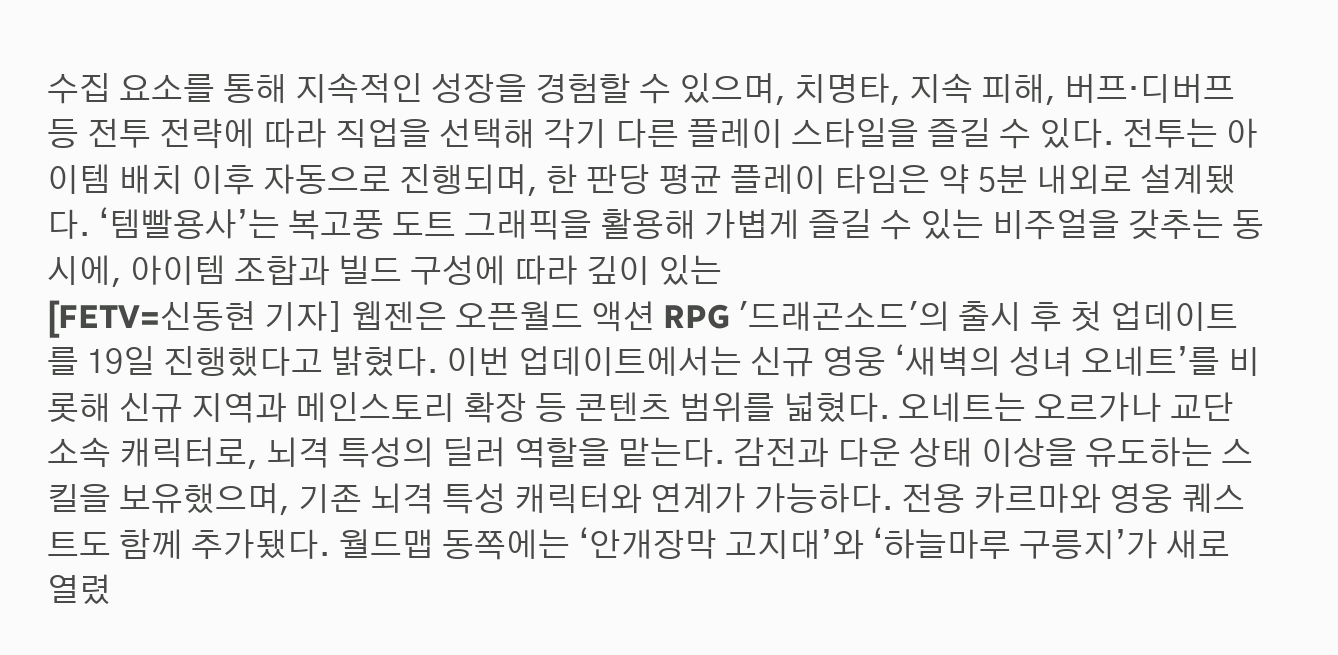수집 요소를 통해 지속적인 성장을 경험할 수 있으며, 치명타, 지속 피해, 버프·디버프 등 전투 전략에 따라 직업을 선택해 각기 다른 플레이 스타일을 즐길 수 있다. 전투는 아이템 배치 이후 자동으로 진행되며, 한 판당 평균 플레이 타임은 약 5분 내외로 설계됐다. ‘템빨용사’는 복고풍 도트 그래픽을 활용해 가볍게 즐길 수 있는 비주얼을 갖추는 동시에, 아이템 조합과 빌드 구성에 따라 깊이 있는
[FETV=신동현 기자] 웹젠은 오픈월드 액션 RPG '드래곤소드'의 출시 후 첫 업데이트를 19일 진행했다고 밝혔다. 이번 업데이트에서는 신규 영웅 ‘새벽의 성녀 오네트’를 비롯해 신규 지역과 메인스토리 확장 등 콘텐츠 범위를 넓혔다. 오네트는 오르가나 교단 소속 캐릭터로, 뇌격 특성의 딜러 역할을 맡는다. 감전과 다운 상태 이상을 유도하는 스킬을 보유했으며, 기존 뇌격 특성 캐릭터와 연계가 가능하다. 전용 카르마와 영웅 퀘스트도 함께 추가됐다. 월드맵 동쪽에는 ‘안개장막 고지대’와 ‘하늘마루 구릉지’가 새로 열렸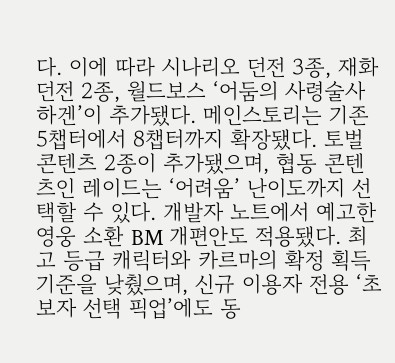다. 이에 따라 시나리오 던전 3종, 재화 던전 2종, 월드보스 ‘어둠의 사령술사 하겐’이 추가됐다. 메인스토리는 기존 5챕터에서 8챕터까지 확장됐다. 토벌 콘텐츠 2종이 추가됐으며, 협동 콘텐츠인 레이드는 ‘어려움’ 난이도까지 선택할 수 있다. 개발자 노트에서 예고한 영웅 소환 BM 개편안도 적용됐다. 최고 등급 캐릭터와 카르마의 확정 획득 기준을 낮췄으며, 신규 이용자 전용 ‘초보자 선택 픽업’에도 동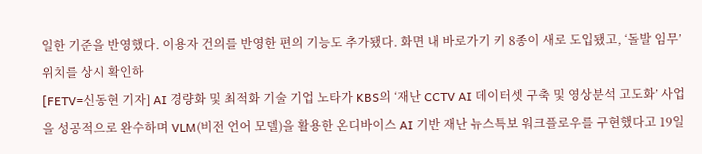일한 기준을 반영했다. 이용자 건의를 반영한 편의 기능도 추가됐다. 화면 내 바로가기 키 8종이 새로 도입됐고, ‘돌발 임무’ 위치를 상시 확인하
[FETV=신동현 기자] AI 경량화 및 최적화 기술 기업 노타가 KBS의 ‘재난 CCTV AI 데이터셋 구축 및 영상분석 고도화’ 사업을 성공적으로 완수하며 VLM(비전 언어 모델)을 활용한 온디바이스 AI 기반 재난 뉴스특보 워크플로우를 구현했다고 19일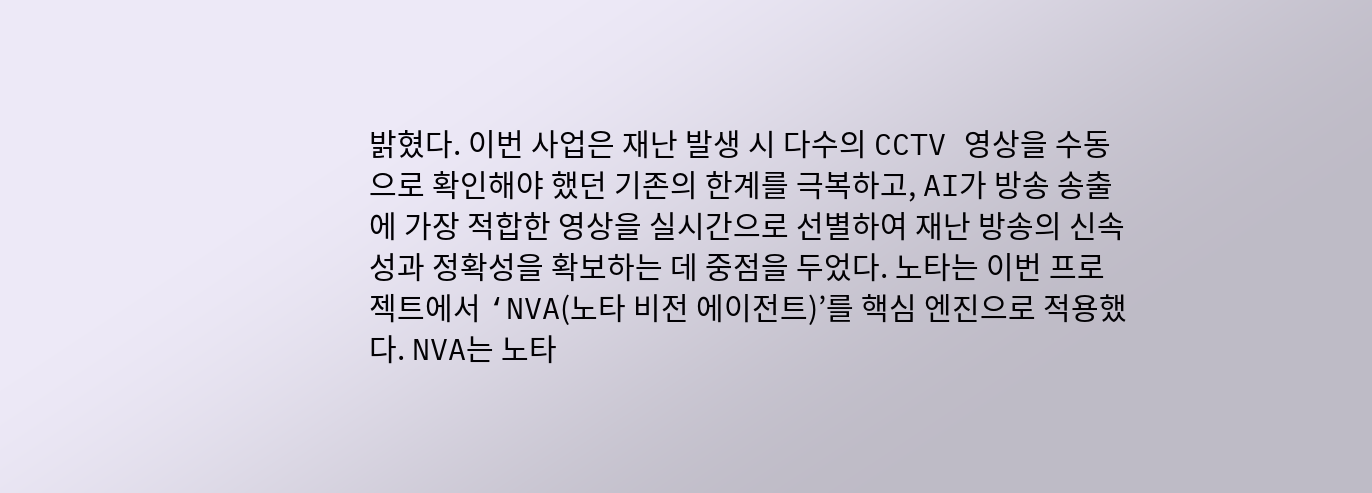밝혔다. 이번 사업은 재난 발생 시 다수의 CCTV 영상을 수동으로 확인해야 했던 기존의 한계를 극복하고, AI가 방송 송출에 가장 적합한 영상을 실시간으로 선별하여 재난 방송의 신속성과 정확성을 확보하는 데 중점을 두었다. 노타는 이번 프로젝트에서 ‘NVA(노타 비전 에이전트)’를 핵심 엔진으로 적용했다. NVA는 노타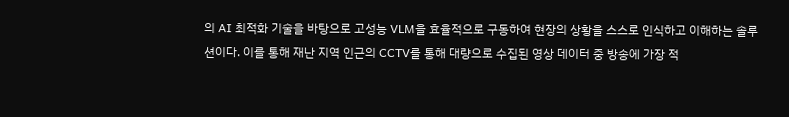의 AI 최적화 기술을 바탕으로 고성능 VLM을 효율적으로 구동하여 현장의 상황을 스스로 인식하고 이해하는 솔루션이다. 이를 통해 재난 지역 인근의 CCTV를 통해 대량으로 수집된 영상 데이터 중 방송에 가장 적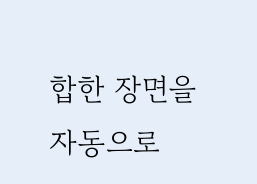합한 장면을 자동으로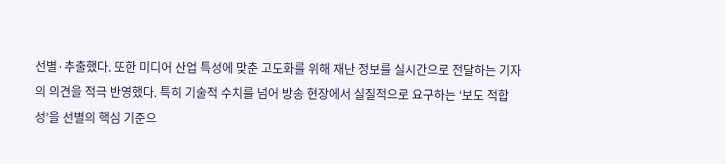선별·추출했다. 또한 미디어 산업 특성에 맞춘 고도화를 위해 재난 정보를 실시간으로 전달하는 기자의 의견을 적극 반영했다. 특히 기술적 수치를 넘어 방송 현장에서 실질적으로 요구하는 ‘보도 적합성’을 선별의 핵심 기준으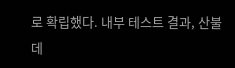로 확립했다. 내부 테스트 결과, 산불 데